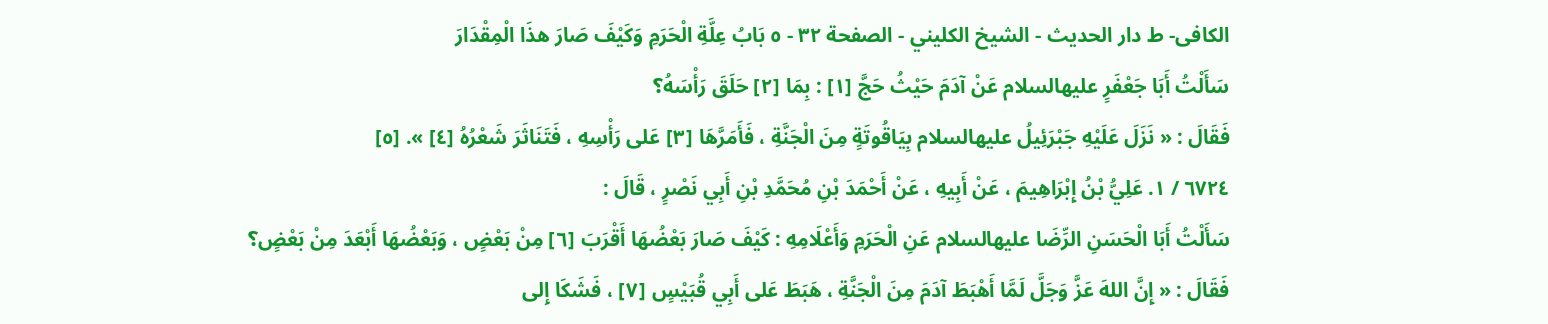الکافی- ط دار الحدیث - الشيخ الكليني - الصفحة ٣٢ - ٥ بَابُ عِلَّةِ الْحَرَمِ وَكَيْفَ صَارَ هذَا الْمِقْدَارَ
سَأَلْتُ أَبَا جَعْفَرٍ عليهالسلام عَنْ آدَمَ حَيْثُ حَجَّ [١] : بِمَا [٢] حَلَقَ رَأْسَهُ؟
فَقَالَ : « نَزَلَ عَلَيْهِ جَبْرَئِيلُ عليهالسلام بِيَاقُوتَةٍ مِنَ الْجَنَّةِ ، فَأَمَرَّهَا [٣] عَلى رَأْسِهِ ، فَتَنَاثَرَ شَعْرُهُ [٤] ». [٥]
٦٧٢٤ / ١. عَلِيُّ بْنُ إِبْرَاهِيمَ ، عَنْ أَبِيهِ ، عَنْ أَحْمَدَ بْنِ مُحَمَّدِ بْنِ أَبِي نَصْرٍ ، قَالَ :
سَأَلْتُ أَبَا الْحَسَنِ الرِّضَا عليهالسلام عَنِ الْحَرَمِ وَأَعْلَامِهِ : كَيْفَ صَارَ بَعْضُهَا أَقْرَبَ [٦] مِنْ بَعْضٍ ، وَبَعْضُهَا أَبْعَدَ مِنْ بَعْضٍ؟
فَقَالَ : « إِنَّ اللهَ عَزَّ وَجَلَّ لَمَّا أَهْبَطَ آدَمَ مِنَ الْجَنَّةِ ، هَبَطَ عَلى أَبِي قُبَيْسٍ [٧] ، فَشَكَا إِلى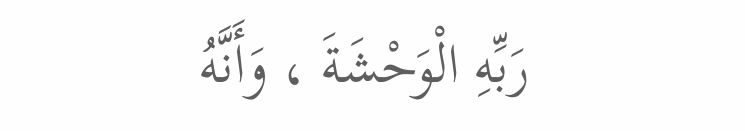رَبِّهِ الْوَحْشَةَ ، وَأَنَّهُ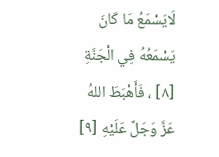لَايَسْمَعُ مَا كَانَ يَسْمَعُهُ فِي الْجَنَّةِ [٨] ، فَأَهْبَطَ اللهُ عَزَّ وَجَلَّ عَلَيْهِ [٩]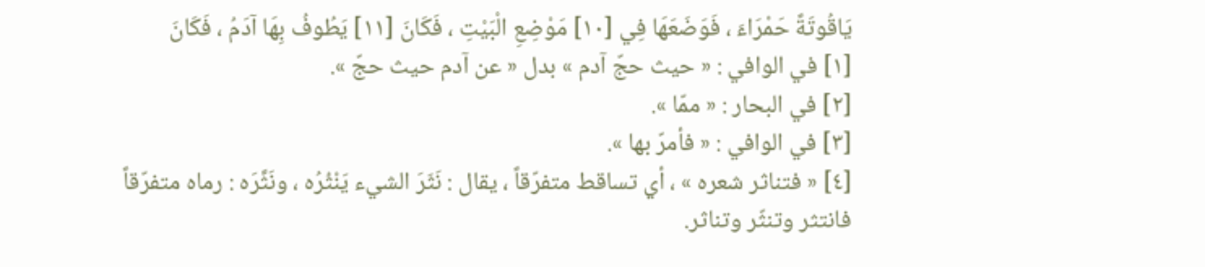يَاقُوتَةً حَمْرَاءَ ، فَوَضَعَهَا فِي [١٠] مَوْضِعِ الْبَيْتِ ، فَكَانَ [١١] يَطُوفُ بِهَا آدَمُ ، فَكَانَ
[١] في الوافي : « حيث حجّ آدم » بدل « عن آدم حيث حجّ ».
[٢] في البحار : « ممّا ».
[٣] في الوافي : « فأمرّ بها ».
[٤] « فتناثر شعره » ، أي تساقط متفرّقاً ، يقال : نَثَرَ الشيء يَنْثُرُه ، ونَثَّرَه : رماه متفرّقاً فانتثر وتنثّر وتناثر.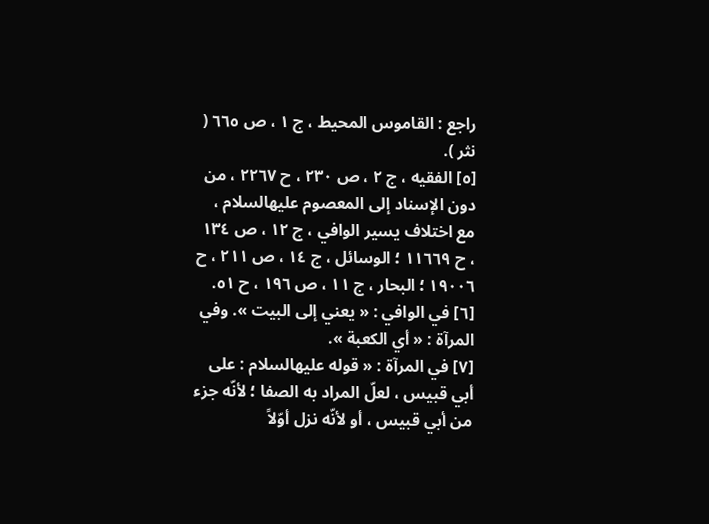راجع : القاموس المحيط ، ج ١ ، ص ٦٦٥ ( نثر ).
[٥] الفقيه ، ج ٢ ، ص ٢٣٠ ، ح ٢٢٦٧ ، من دون الإسناد إلى المعصوم عليهالسلام ، مع اختلاف يسير الوافي ، ج ١٢ ، ص ١٣٤ ، ح ١١٦٦٩ ؛ الوسائل ، ج ١٤ ، ص ٢١١ ، ح ١٩٠٠٦ ؛ البحار ، ج ١١ ، ص ١٩٦ ، ح ٥١.
[٦] في الوافي : « يعني إلى البيت ». وفي المرآة : « أي الكعبة ».
[٧] في المرآة : « قوله عليهالسلام : على أبي قبيس ، لعلّ المراد به الصفا ؛ لأنّه جزء من أبي قبيس ، أو لأنّه نزل أوّلاً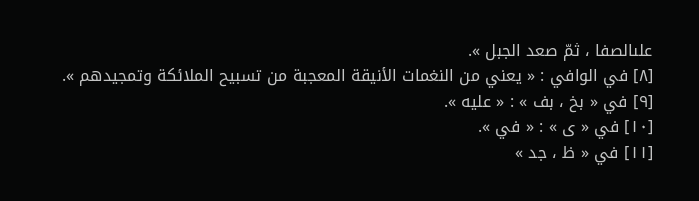علىالصفا ، ثمّ صعد الجبل ».
[٨] في الوافي : « يعني من النغمات الأنيقة المعجبة من تسبيح الملائكة وتمجيدهم ».
[٩] في « بخ ، بف » : « عليه ».
[١٠] في « ى » : « في ».
[١١] في « ظ ، جد »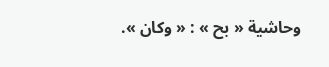وحاشية « بح » : « وكان ».